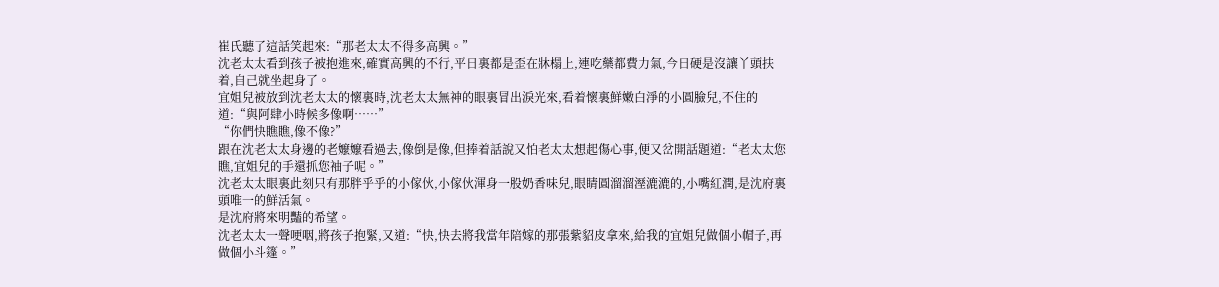崔氏聽了這話笑起來:“那老太太不得多高興。”
沈老太太看到孩子被抱進來,確實高興的不行,平日裏都是歪在牀榻上,連吃藥都費力氣,今日硬是沒讓丫頭扶着,自己就坐起身了。
宜姐兒被放到沈老太太的懷裏時,沈老太太無神的眼裏冒出淚光來,看着懷裏鮮嫩白淨的小圓臉兒,不住的道:“與阿肆小時候多像啊……”
“你們快瞧瞧,像不像?”
跟在沈老太太身邊的老嬤嬤看過去,像倒是像,但捧着話說又怕老太太想起傷心事,便又岔開話題道:“老太太您瞧,宜姐兒的手還抓您袖子呢。”
沈老太太眼裏此刻只有那胖乎乎的小傢伙,小傢伙渾身一股奶香味兒,眼睛圓溜溜溼漉漉的,小嘴紅潤,是沈府裏頭唯一的鮮活氣。
是沈府將來明豔的希望。
沈老太太一聲哽咽,將孩子抱緊,又道:“快,快去將我當年陪嫁的那張紫貂皮拿來,給我的宜姐兒做個小帽子,再做個小斗篷。”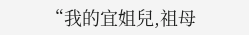“我的宜姐兒,祖母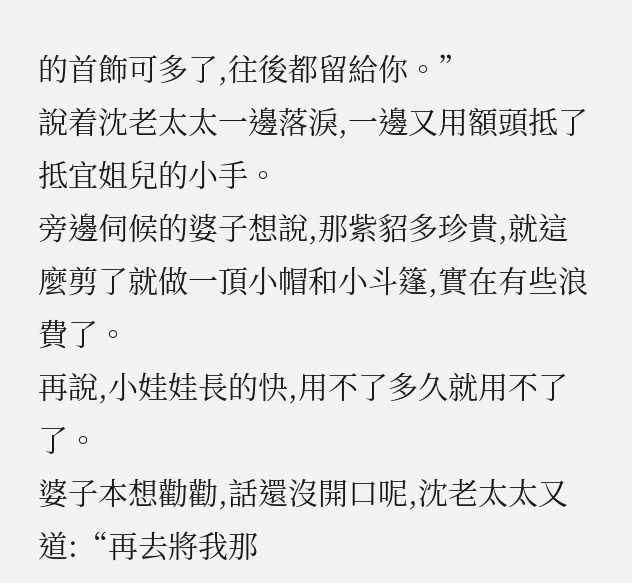的首飾可多了,往後都留給你。”
說着沈老太太一邊落淚,一邊又用額頭抵了抵宜姐兒的小手。
旁邊伺候的婆子想說,那紫貂多珍貴,就這麼剪了就做一頂小帽和小斗篷,實在有些浪費了。
再說,小娃娃長的快,用不了多久就用不了了。
婆子本想勸勸,話還沒開口呢,沈老太太又道:“再去將我那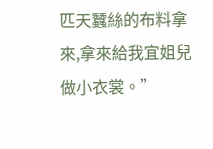匹天蠶絲的布料拿來,拿來給我宜姐兒做小衣裳。”